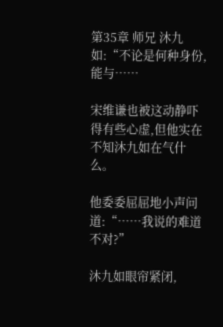第35章 师兄 沐九如:“不论是何种身份,能与……

宋维谦也被这动静吓得有些心虚,但他实在不知沐九如在气什么。

他委委屈屈地小声问道:“……我说的难道不对?”

沐九如眼帘紧闭,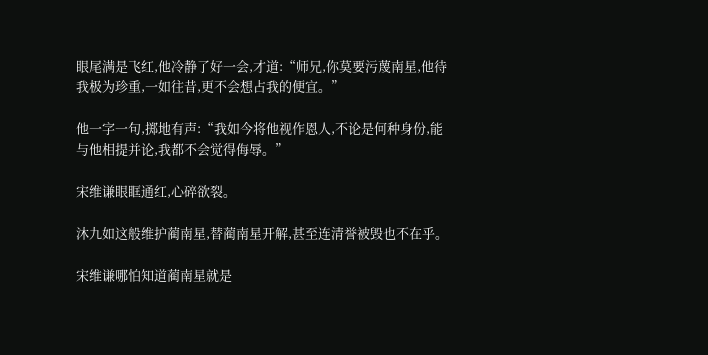眼尾满是飞红,他冷静了好一会,才道:“师兄,你莫要污蔑南星,他待我极为珍重,一如往昔,更不会想占我的便宜。”

他一字一句,掷地有声:“我如今将他视作恩人,不论是何种身份,能与他相提并论,我都不会觉得侮辱。”

宋维谦眼眶通红,心碎欲裂。

沐九如这般维护蔺南星,替蔺南星开解,甚至连清誉被毁也不在乎。

宋维谦哪怕知道蔺南星就是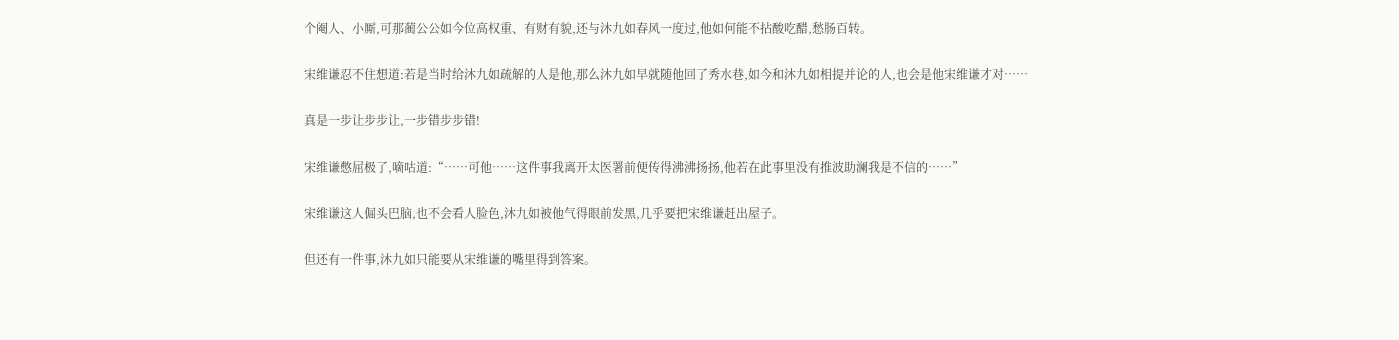个阉人、小厮,可那蔺公公如今位高权重、有财有貌,还与沐九如春风一度过,他如何能不拈酸吃醋,愁肠百转。

宋维谦忍不住想道:若是当时给沐九如疏解的人是他,那么沐九如早就随他回了秀水巷,如今和沐九如相提并论的人,也会是他宋维谦才对……

真是一步让步步让,一步错步步错!

宋维谦憋屈极了,嘀咕道:“……可他……这件事我离开太医署前便传得沸沸扬扬,他若在此事里没有推波助澜我是不信的……”

宋维谦这人倔头巴脑,也不会看人脸色,沐九如被他气得眼前发黑,几乎要把宋维谦赶出屋子。

但还有一件事,沐九如只能要从宋维谦的嘴里得到答案。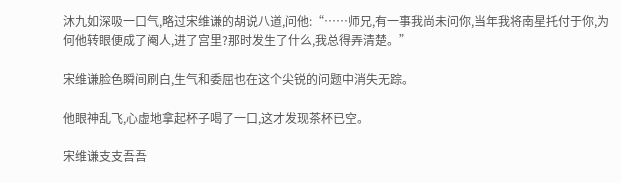沐九如深吸一口气,略过宋维谦的胡说八道,问他:“……师兄,有一事我尚未问你,当年我将南星托付于你,为何他转眼便成了阉人,进了宫里?那时发生了什么,我总得弄清楚。”

宋维谦脸色瞬间刷白,生气和委屈也在这个尖锐的问题中消失无踪。

他眼神乱飞,心虚地拿起杯子喝了一口,这才发现茶杯已空。

宋维谦支支吾吾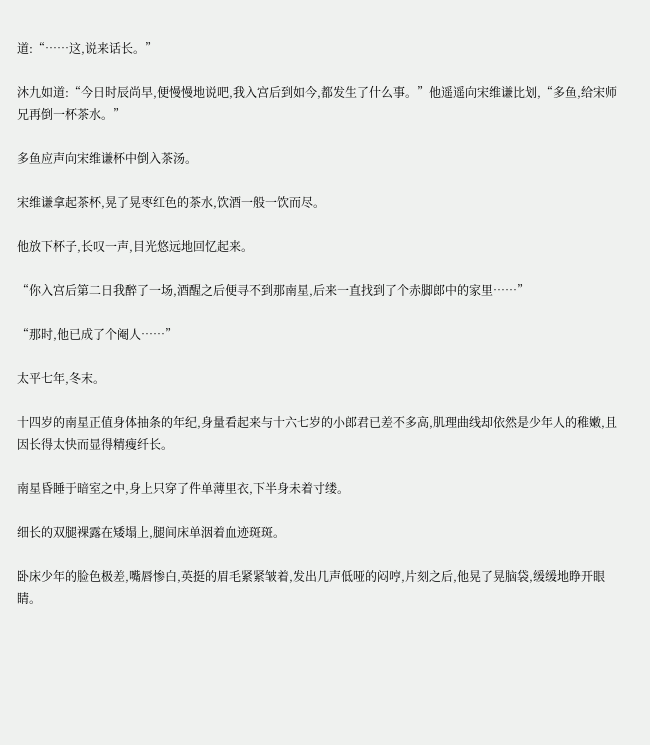道:“……这,说来话长。”

沐九如道:“今日时辰尚早,便慢慢地说吧,我入宫后到如今,都发生了什么事。”他遥遥向宋维谦比划,“多鱼,给宋师兄再倒一杯茶水。”

多鱼应声向宋维谦杯中倒入茶汤。

宋维谦拿起茶杯,晃了晃枣红色的茶水,饮酒一般一饮而尽。

他放下杯子,长叹一声,目光悠远地回忆起来。

“你入宫后第二日我醉了一场,酒醒之后便寻不到那南星,后来一直找到了个赤脚郎中的家里……”

“那时,他已成了个阉人……”

太平七年,冬末。

十四岁的南星正值身体抽条的年纪,身量看起来与十六七岁的小郎君已差不多高,肌理曲线却依然是少年人的稚嫩,且因长得太快而显得精瘦纤长。

南星昏睡于暗室之中,身上只穿了件单薄里衣,下半身未着寸缕。

细长的双腿裸露在矮塌上,腿间床单洇着血迹斑斑。

卧床少年的脸色极差,嘴唇惨白,英挺的眉毛紧紧皱着,发出几声低哑的闷哼,片刻之后,他晃了晃脑袋,缓缓地睁开眼睛。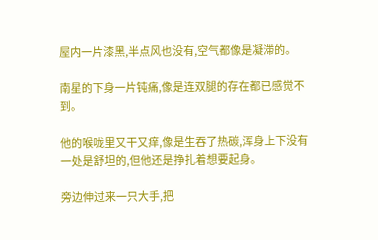屋内一片漆黑,半点风也没有,空气都像是凝滞的。

南星的下身一片钝痛,像是连双腿的存在都已感觉不到。

他的喉咙里又干又痒,像是生吞了热碳,浑身上下没有一处是舒坦的,但他还是挣扎着想要起身。

旁边伸过来一只大手,把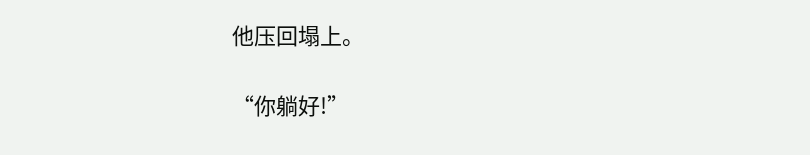他压回塌上。

“你躺好!”